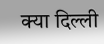क्या दिल्ली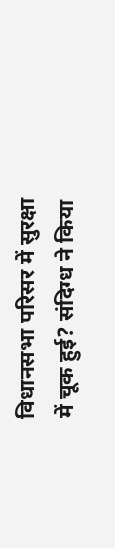विधानसभा परिसर में सुरक्षा में चूक हुई? संदिग्ध ने किया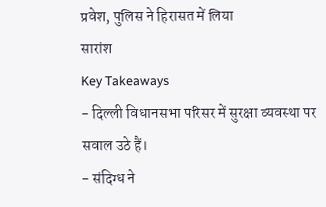प्रवेश, पुलिस ने हिरासत में लिया
सारांश
Key Takeaways
- दिल्ली विधानसभा परिसर में सुरक्षा व्यवस्था पर सवाल उठे हैं।
- संदिग्ध ने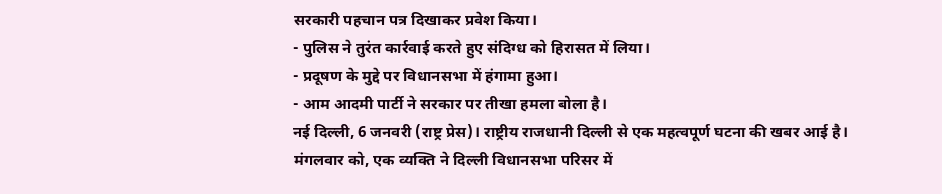सरकारी पहचान पत्र दिखाकर प्रवेश किया।
- पुलिस ने तुरंत कार्रवाई करते हुए संदिग्ध को हिरासत में लिया।
- प्रदूषण के मुद्दे पर विधानसभा में हंगामा हुआ।
- आम आदमी पार्टी ने सरकार पर तीखा हमला बोला है।
नई दिल्ली, 6 जनवरी (राष्ट्र प्रेस)। राष्ट्रीय राजधानी दिल्ली से एक महत्वपूर्ण घटना की खबर आई है। मंगलवार को, एक व्यक्ति ने दिल्ली विधानसभा परिसर में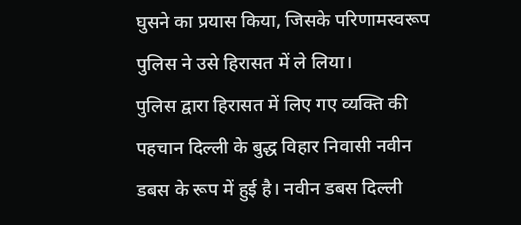घुसने का प्रयास किया, जिसके परिणामस्वरूप पुलिस ने उसे हिरासत में ले लिया।
पुलिस द्वारा हिरासत में लिए गए व्यक्ति की पहचान दिल्ली के बुद्ध विहार निवासी नवीन डबस के रूप में हुई है। नवीन डबस दिल्ली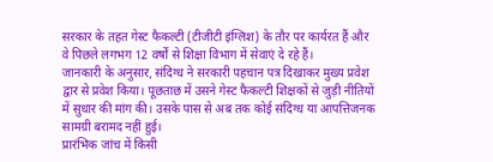सरकार के तहत गेस्ट फैकल्टी (टीजीटी इंग्लिश) के तौर पर कार्यरत हैं और वे पिछले लगभग 12 वर्षों से शिक्षा विभाग में सेवाएं दे रहे हैं।
जानकारी के अनुसार, संदिग्ध ने सरकारी पहचान पत्र दिखाकर मुख्य प्रवेश द्वार से प्रवेश किया। पूछताछ में उसने गेस्ट फैकल्टी शिक्षकों से जुड़ी नीतियों में सुधार की मांग की। उसके पास से अब तक कोई संदिग्ध या आपत्तिजनक सामग्री बरामद नहीं हुई।
प्रारंभिक जांच में किसी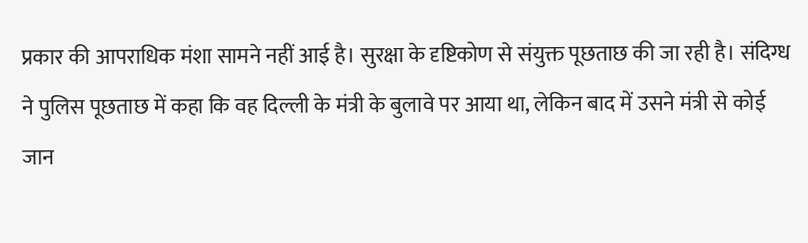प्रकार की आपराधिक मंशा सामने नहीं आई है। सुरक्षा के दृष्टिकोण से संयुक्त पूछताछ की जा रही है। संदिग्ध ने पुलिस पूछताछ में कहा कि वह दिल्ली के मंत्री के बुलावे पर आया था, लेकिन बाद में उसने मंत्री से कोई जान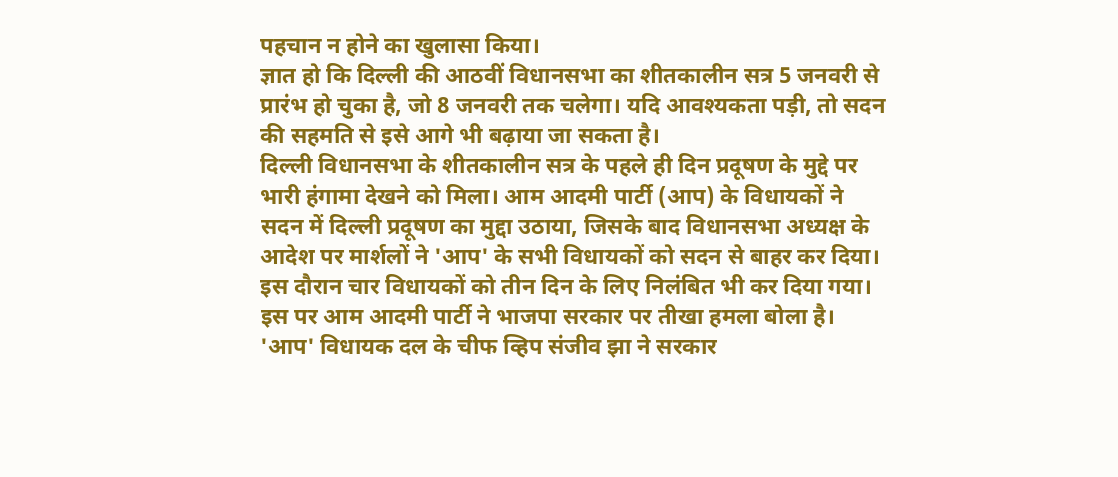पहचान न होने का खुलासा किया।
ज्ञात हो कि दिल्ली की आठवीं विधानसभा का शीतकालीन सत्र 5 जनवरी से प्रारंभ हो चुका है, जो 8 जनवरी तक चलेगा। यदि आवश्यकता पड़ी, तो सदन की सहमति से इसे आगे भी बढ़ाया जा सकता है।
दिल्ली विधानसभा के शीतकालीन सत्र के पहले ही दिन प्रदूषण के मुद्दे पर भारी हंगामा देखने को मिला। आम आदमी पार्टी (आप) के विधायकों ने सदन में दिल्ली प्रदूषण का मुद्दा उठाया, जिसके बाद विधानसभा अध्यक्ष के आदेश पर मार्शलों ने 'आप' के सभी विधायकों को सदन से बाहर कर दिया। इस दौरान चार विधायकों को तीन दिन के लिए निलंबित भी कर दिया गया।
इस पर आम आदमी पार्टी ने भाजपा सरकार पर तीखा हमला बोला है। 'आप' विधायक दल के चीफ व्हिप संजीव झा ने सरकार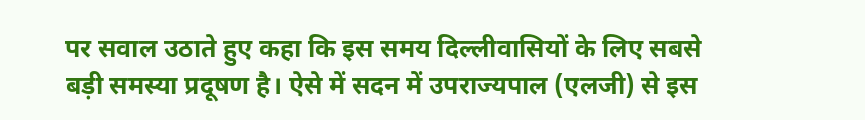पर सवाल उठाते हुए कहा कि इस समय दिल्लीवासियों के लिए सबसे बड़ी समस्या प्रदूषण है। ऐसे में सदन में उपराज्यपाल (एलजी) से इस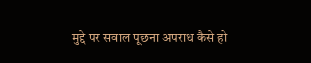मुद्दे पर सवाल पूछना अपराध कैसे हो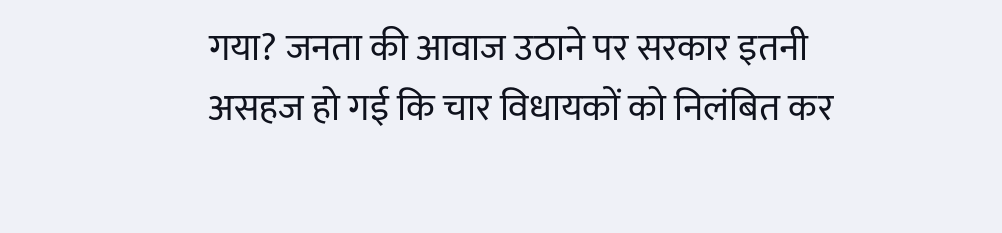गया? जनता की आवाज उठाने पर सरकार इतनी असहज हो गई कि चार विधायकों को निलंबित कर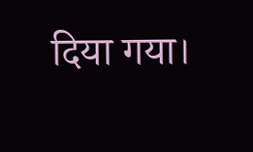दिया गया।